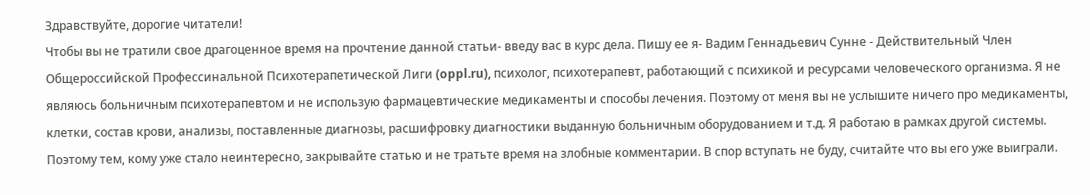Здравствуйте, дорогие читатели!
Чтобы вы не тратили свое драгоценное время на прочтение данной статьи- введу вас в курс дела. Пишу ее я- Вадим Геннадьевич Сунне - Действительный Член Общероссийской Профессинальной Психотерапетической Лиги (oppl.ru), психолог, психотерапевт, работающий с психикой и ресурсами человеческого организма. Я не являюсь больничным психотерапевтом и не использую фармацевтические медикаменты и способы лечения. Поэтому от меня вы не услышите ничего про медикаменты, клетки, состав крови, анализы, поставленные диагнозы, расшифровку диагностики выданную больничным оборудованием и т.д. Я работаю в рамках другой системы. Поэтому тем, кому уже стало неинтересно, закрывайте статью и не тратьте время на злобные комментарии. В спор вступать не буду, считайте что вы его уже выиграли.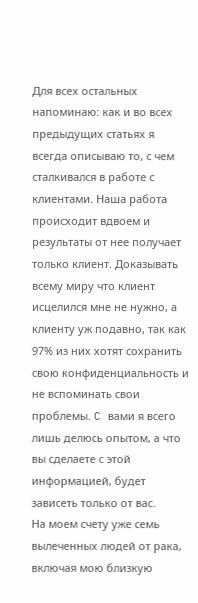Для всех остальных напоминаю: как и во всех предыдущих статьях я всегда описываю то, с чем сталкивался в работе с клиентами. Наша работа происходит вдвоем и результаты от нее получает только клиент. Доказывать всему миру что клиент исцелился мне не нужно, а клиенту уж подавно, так как 97% из них хотят сохранить свою конфиденциальность и не вспоминать свои проблемы. C вами я всего лишь делюсь опытом, а что вы сделаете с этой информацией, будет зависеть только от вас.
На моем счету уже семь вылеченных людей от рака, включая мою близкую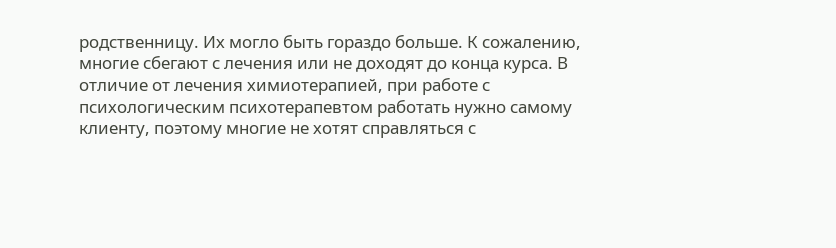родственницу. Их могло быть гораздо больше. К сожалению, многие сбегают с лечения или не доходят до конца курса. В отличие от лечения химиотерапией, при работе с психологическим психотерапевтом работать нужно самому клиенту, поэтому многие не хотят справляться с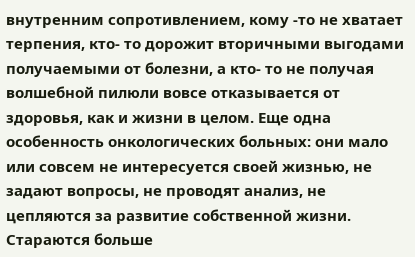внутренним сопротивлением, кому -то не хватает терпения, кто- то дорожит вторичными выгодами получаемыми от болезни, а кто- то не получая волшебной пилюли вовсе отказывается от здоровья, как и жизни в целом. Еще одна особенность онкологических больных: они мало или совсем не интересуется своей жизнью, не задают вопросы, не проводят анализ, не цепляются за развитие собственной жизни. Стараются больше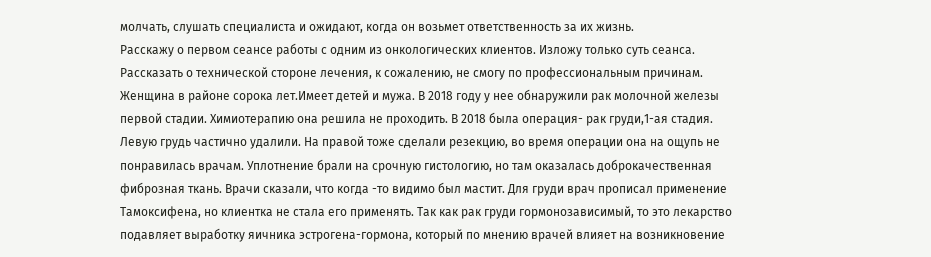молчать, слушать специалиста и ожидают, когда он возьмет ответственность за их жизнь.
Расскажу о первом сеансе работы с одним из онкологических клиентов. Изложу только суть сеанса. Рассказать о технической стороне лечения, к сожалению, не смогу по профессиональным причинам.
Женщина в районе сорока лет.Имеет детей и мужа. В 2018 году у нее обнаружили рак молочной железы первой стадии. Химиотерапию она решила не проходить. В 2018 была операция- рак груди,1-ая стадия.
Левую грудь частично удалили. На правой тоже сделали резекцию, во время операции она на ощупь не понравилась врачам. Уплотнение брали на срочную гистологию, но там оказалась доброкачественная фиброзная ткань. Врачи сказали, что когда -то видимо был мастит. Для груди врач прописал применение Тамоксифена, но клиентка не стала его применять. Так как рак груди гормонозависимый, то это лекарство подавляет выработку яичника эстрогена-гормона, который по мнению врачей влияет на возникновение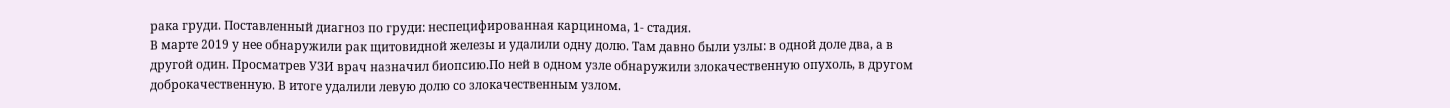рака груди. Поставленный диагноз по груди: неспецифированная карцинома, 1- стадия.
В марте 2019 у нее обнаружили рак щитовидной железы и удалили одну долю. Там давно были узлы: в одной доле два, а в другой один. Просматрев УЗИ врач назначил биопсию.По ней в одном узле обнаружили злокачественную опухоль, в другом доброкачественную. В итоге удалили левую долю со злокачественным узлом.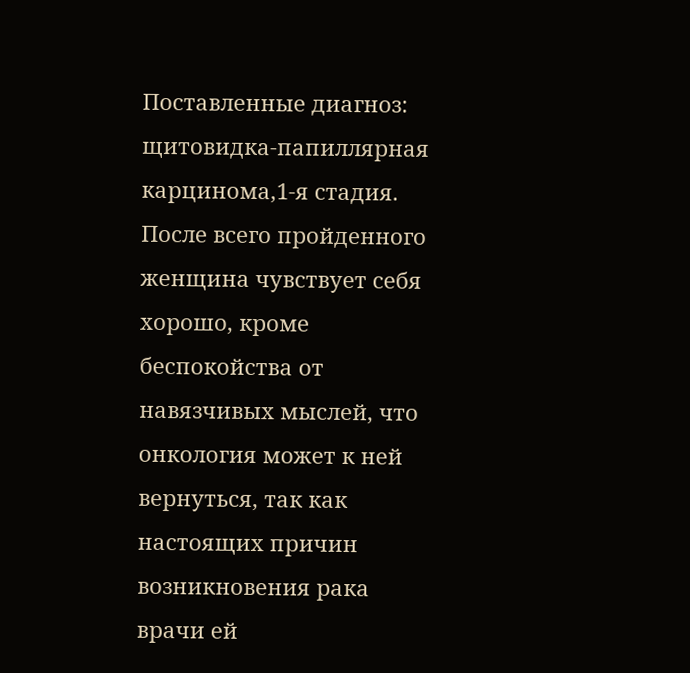Поставленные диагноз: щитовидка-папиллярная карцинома,1-я стадия.
После всего пройденного женщина чувствует себя хорошо, кроме беспокойства от навязчивых мыслей, что онкология может к ней вернуться, так как настоящих причин возникновения рака врачи ей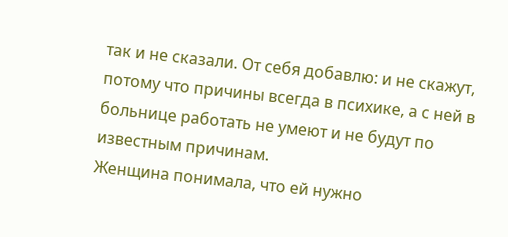так и не сказали. От себя добавлю: и не скажут, потому что причины всегда в психике, а с ней в больнице работать не умеют и не будут по известным причинам.
Женщина понимала, что ей нужно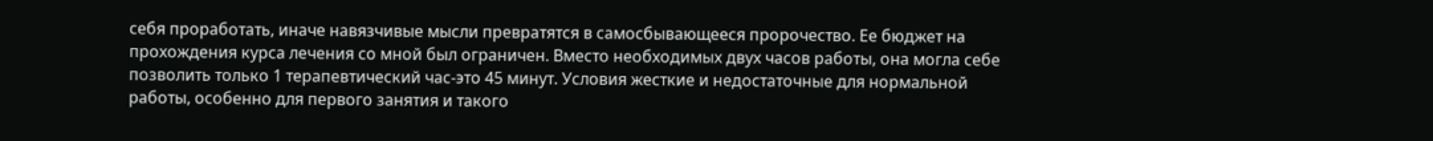себя проработать, иначе навязчивые мысли превратятся в самосбывающееся пророчество. Ее бюджет на прохождения курса лечения со мной был ограничен. Вместо необходимых двух часов работы, она могла себе позволить только 1 терапевтический час-это 45 минут. Условия жесткие и недостаточные для нормальной работы, особенно для первого занятия и такого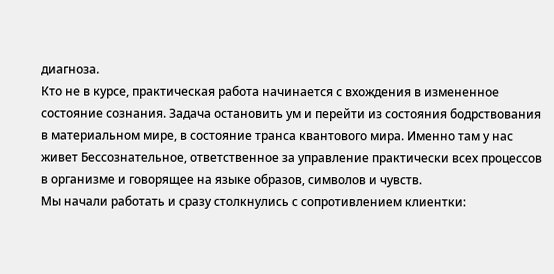диагноза.
Кто не в курсе, практическая работа начинается с вхождения в измененное состояние сознания. Задача остановить ум и перейти из состояния бодрствования в материальном мире, в состояние транса квантового мира. Именно там у нас живет Бессознательное, ответственное за управление практически всех процессов в организме и говорящее на языке образов, символов и чувств.
Мы начали работать и сразу столкнулись с сопротивлением клиентки: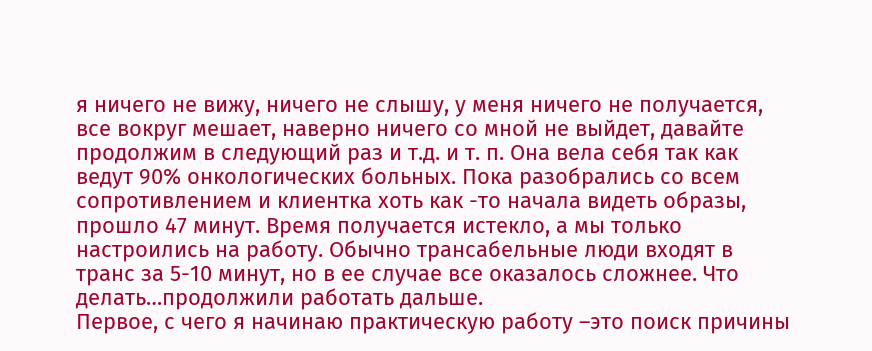я ничего не вижу, ничего не слышу, у меня ничего не получается, все вокруг мешает, наверно ничего со мной не выйдет, давайте продолжим в следующий раз и т.д. и т. п. Она вела себя так как ведут 90% онкологических больных. Пока разобрались со всем сопротивлением и клиентка хоть как -то начала видеть образы, прошло 47 минут. Время получается истекло, а мы только настроились на работу. Обычно трансабельные люди входят в транс за 5-10 минут, но в ее случае все оказалось сложнее. Что делать…продолжили работать дальше.
Первое, с чего я начинаю практическую работу –это поиск причины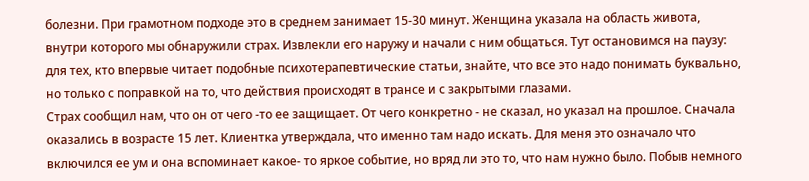болезни. При грамотном подходе это в среднем занимает 15-30 минут. Женщина указала на область живота, внутри которого мы обнаружили страх. Извлекли его наружу и начали с ним общаться. Тут остановимся на паузу: для тех, кто впервые читает подобные психотерапевтические статьи, знайте, что все это надо понимать буквально, но только с поправкой на то, что действия происходят в трансе и с закрытыми глазами.
Страх сообщил нам, что он от чего -то ее защищает. От чего конкретно - не сказал, но указал на прошлое. Сначала оказались в возрасте 15 лет. Клиентка утверждала, что именно там надо искать. Для меня это означало что включился ее ум и она вспоминает какое- то яркое событие, но вряд ли это то, что нам нужно было. Побыв немного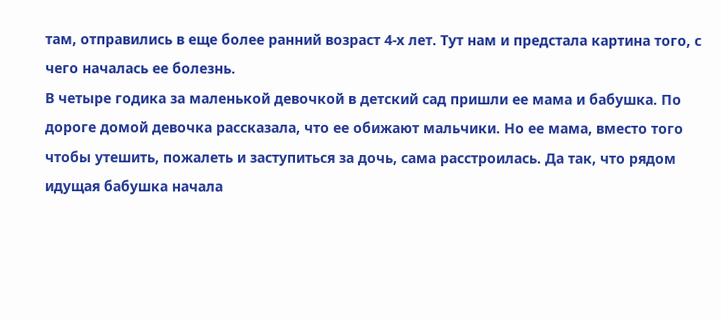там, отправились в еще более ранний возраст 4-х лет. Тут нам и предстала картина того, с чего началась ее болезнь.
В четыре годика за маленькой девочкой в детский сад пришли ее мама и бабушка. По дороге домой девочка рассказала, что ее обижают мальчики. Но ее мама, вместо того чтобы утешить, пожалеть и заступиться за дочь, сама расстроилась. Да так, что рядом идущая бабушка начала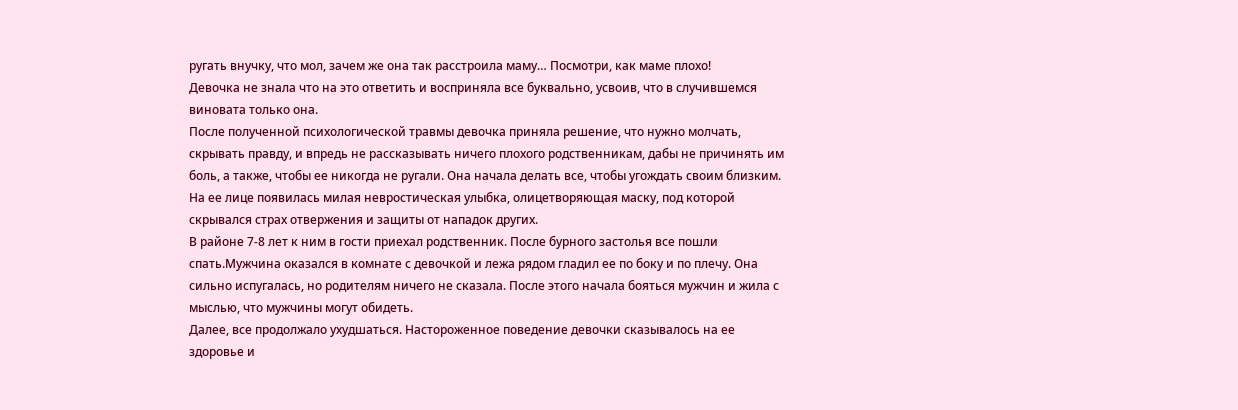ругать внучку, что мол, зачем же она так расстроила маму… Посмотри, как маме плохо!
Девочка не знала что на это ответить и восприняла все буквально, усвоив, что в случившемся виновата только она.
После полученной психологической травмы девочка приняла решение, что нужно молчать, скрывать правду, и впредь не рассказывать ничего плохого родственникам, дабы не причинять им боль, а также, чтобы ее никогда не ругали. Она начала делать все, чтобы угождать своим близким. На ее лице появилась милая невростическая улыбка, олицетворяющая маску, под которой скрывался страх отвержения и защиты от нападок других.
В районе 7-8 лет к ним в гости приехал родственник. После бурного застолья все пошли спать.Мужчина оказался в комнате с девочкой и лежа рядом гладил ее по боку и по плечу. Она сильно испугалась, но родителям ничего не сказала. После этого начала бояться мужчин и жила с мыслью, что мужчины могут обидеть.
Далее, все продолжало ухудшаться. Настороженное поведение девочки сказывалось на ее здоровье и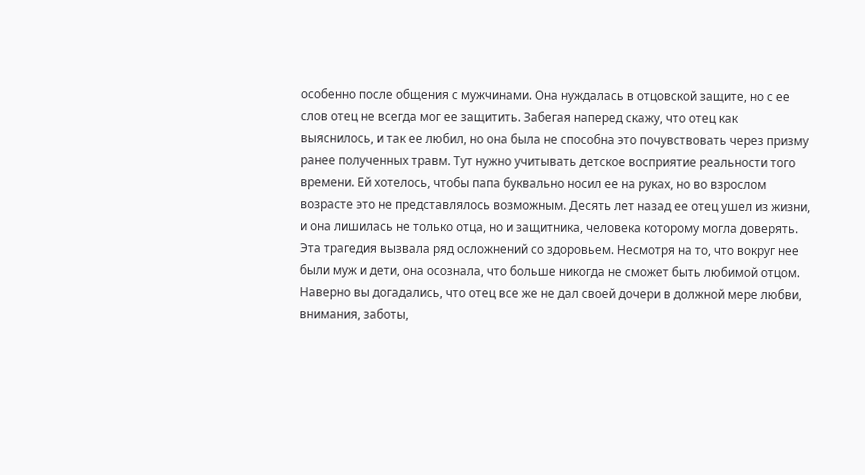особенно после общения с мужчинами. Она нуждалась в отцовской защите, но с ее слов отец не всегда мог ее защитить. Забегая наперед скажу, что отец как выяснилось, и так ее любил, но она была не способна это почувствовать через призму ранее полученных травм. Тут нужно учитывать детское восприятие реальности того времени. Ей хотелось, чтобы папа буквально носил ее на руках, но во взрослом возрасте это не представлялось возможным. Десять лет назад ее отец ушел из жизни, и она лишилась не только отца, но и защитника, человека которому могла доверять. Эта трагедия вызвала ряд осложнений со здоровьем. Несмотря на то, что вокруг нее были муж и дети, она осознала, что больше никогда не сможет быть любимой отцом. Наверно вы догадались, что отец все же не дал своей дочери в должной мере любви, внимания, заботы,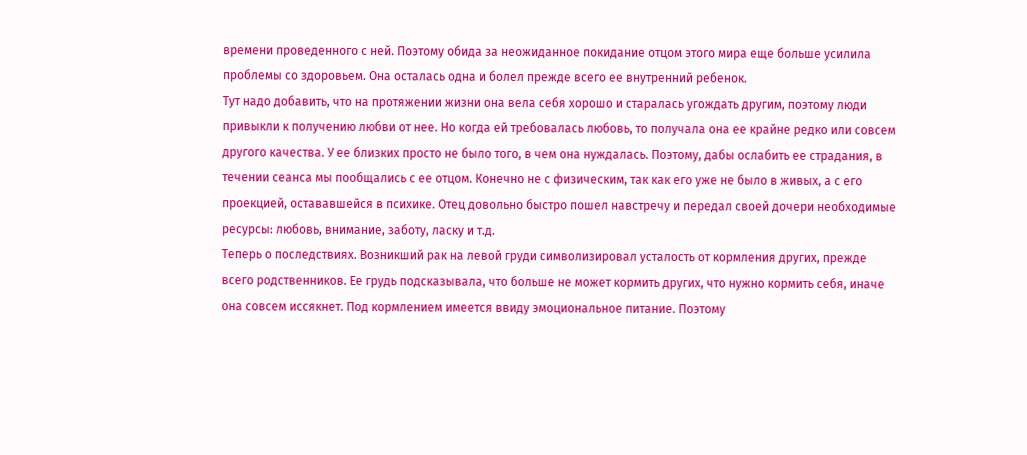времени проведенного с ней. Поэтому обида за неожиданное покидание отцом этого мира еще больше усилила проблемы со здоровьем. Она осталась одна и болел прежде всего ее внутренний ребенок.
Тут надо добавить, что на протяжении жизни она вела себя хорошо и старалась угождать другим, поэтому люди привыкли к получению любви от нее. Но когда ей требовалась любовь, то получала она ее крайне редко или совсем другого качества. У ее близких просто не было того, в чем она нуждалась. Поэтому, дабы ослабить ее страдания, в течении сеанса мы пообщались с ее отцом. Конечно не с физическим, так как его уже не было в живых, а с его проекцией, остававшейся в психике. Отец довольно быстро пошел навстречу и передал своей дочери необходимые ресурсы: любовь, внимание, заботу, ласку и т.д.
Теперь о последствиях. Возникший рак на левой груди символизировал усталость от кормления других, прежде всего родственников. Ее грудь подсказывала, что больше не может кормить других, что нужно кормить себя, иначе она совсем иссякнет. Под кормлением имеется ввиду эмоциональное питание. Поэтому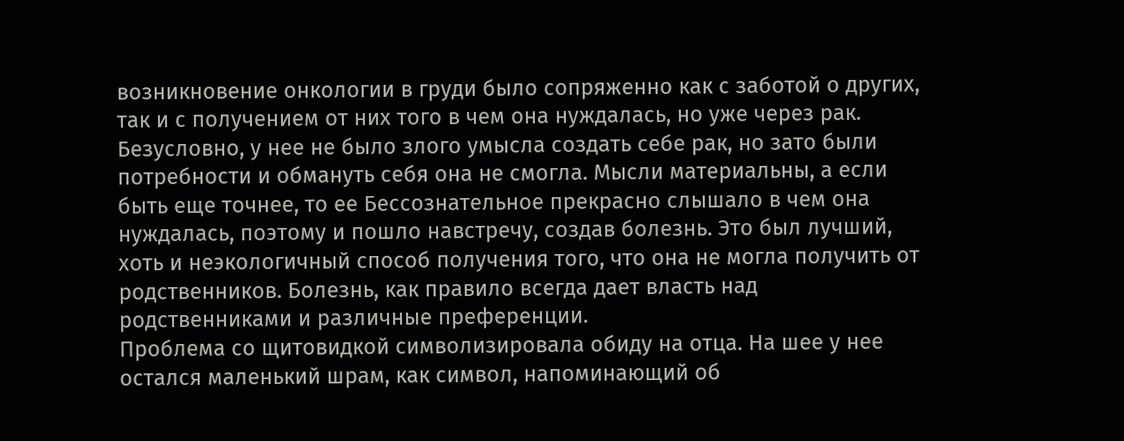возникновение онкологии в груди было сопряженно как с заботой о других, так и с получением от них того в чем она нуждалась, но уже через рак. Безусловно, у нее не было злого умысла создать себе рак, но зато были потребности и обмануть себя она не смогла. Мысли материальны, а если быть еще точнее, то ее Бессознательное прекрасно слышало в чем она нуждалась, поэтому и пошло навстречу, создав болезнь. Это был лучший, хоть и неэкологичный способ получения того, что она не могла получить от родственников. Болезнь, как правило всегда дает власть над родственниками и различные преференции.
Проблема со щитовидкой символизировала обиду на отца. На шее у нее остался маленький шрам, как символ, напоминающий об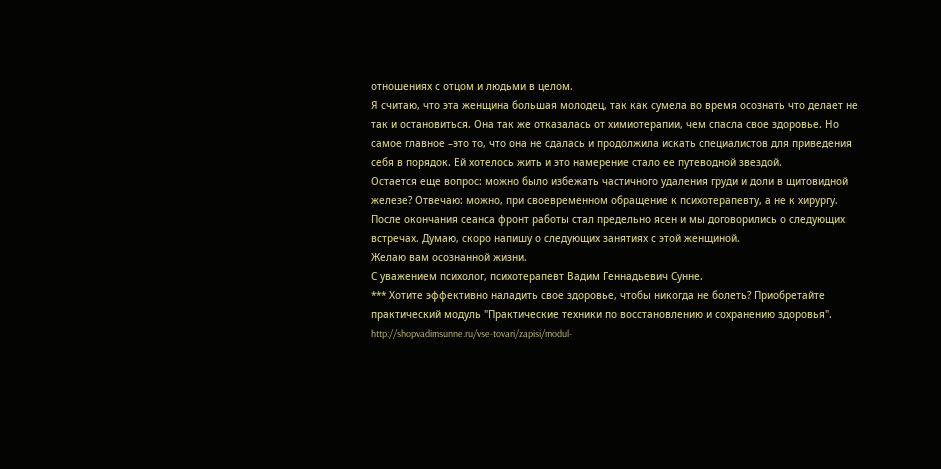отношениях с отцом и людьми в целом.
Я считаю, что эта женщина большая молодец, так как сумела во время осознать что делает не так и остановиться. Она так же отказалась от химиотерапии, чем спасла свое здоровье. Но самое главное –это то, что она не сдалась и продолжила искать специалистов для приведения себя в порядок. Ей хотелось жить и это намерение стало ее путеводной звездой.
Остается еще вопрос: можно было избежать частичного удаления груди и доли в щитовидной железе? Отвечаю: можно, при своевременном обращение к психотерапевту, а не к хирургу.
После окончания сеанса фронт работы стал предельно ясен и мы договорились о следующих встречах. Думаю, скоро напишу о следующих занятиях с этой женщиной.
Желаю вам осознанной жизни.
С уважением психолог, психотерапевт Вадим Геннадьевич Сунне.
*** Хотите эффективно наладить свое здоровье, чтобы никогда не болеть? Приобретайте практический модуль "Практические техники по восстановлению и сохранению здоровья".
http://shopvadimsunne.ru/vse-tovari/zapisi/modul-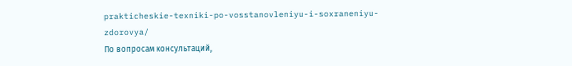prakticheskie-texniki-po-vosstanovleniyu-i-soxraneniyu-zdorovya/
По вопросам консультаций,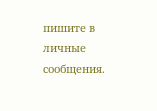пишите в личные сообщения.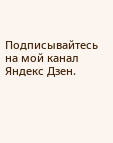Подписывайтесь на мой канал Яндекс Дзен.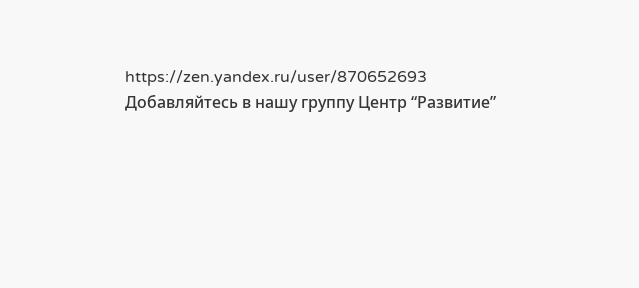https://zen.yandex.ru/user/870652693
Добавляйтесь в нашу группу Центр “Развитие”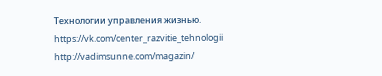Технологии управления жизнью. https://vk.com/center_razvitie_tehnologii
http://vadimsunne.com/magazin/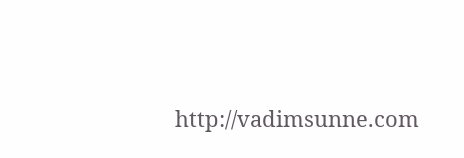http://vadimsunne.com